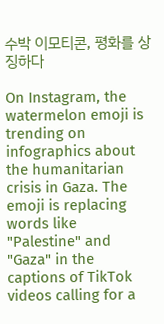수박 이모티콘, 평화를 상징하다

On Instagram, the watermelon emoji is trending on infographics about the humanitarian crisis in Gaza. The emoji is replacing words like "Palestine" and "Gaza" in the captions of TikTok videos calling for a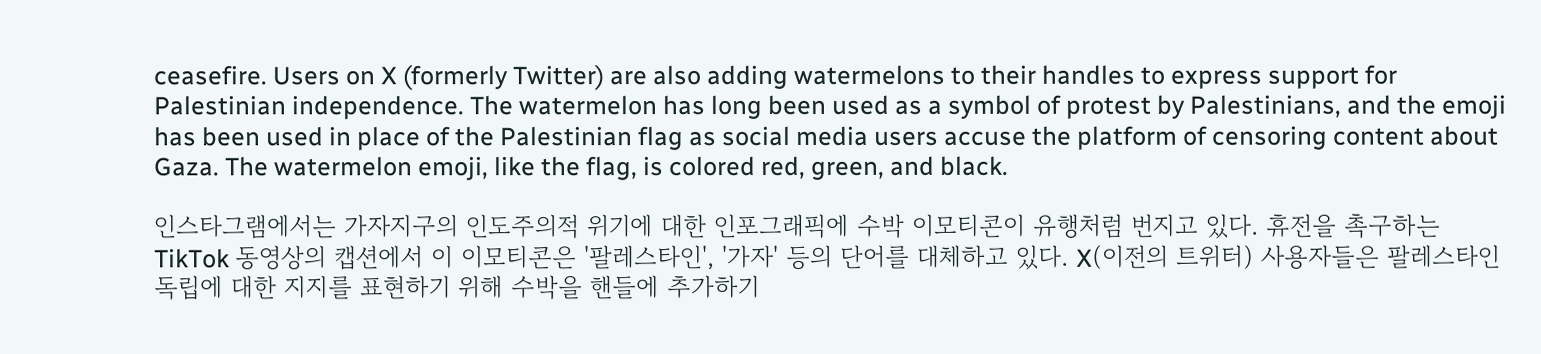ceasefire. Users on X (formerly Twitter) are also adding watermelons to their handles to express support for Palestinian independence. The watermelon has long been used as a symbol of protest by Palestinians, and the emoji has been used in place of the Palestinian flag as social media users accuse the platform of censoring content about Gaza. The watermelon emoji, like the flag, is colored red, green, and black.

인스타그램에서는 가자지구의 인도주의적 위기에 대한 인포그래픽에 수박 이모티콘이 유행처럼 번지고 있다. 휴전을 촉구하는 TikTok 동영상의 캡션에서 이 이모티콘은 '팔레스타인', '가자' 등의 단어를 대체하고 있다. X(이전의 트위터) 사용자들은 팔레스타인 독립에 대한 지지를 표현하기 위해 수박을 핸들에 추가하기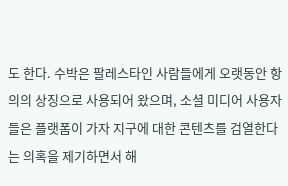도 한다. 수박은 팔레스타인 사람들에게 오랫동안 항의의 상징으로 사용되어 왔으며, 소셜 미디어 사용자들은 플랫폼이 가자 지구에 대한 콘텐츠를 검열한다는 의혹을 제기하면서 해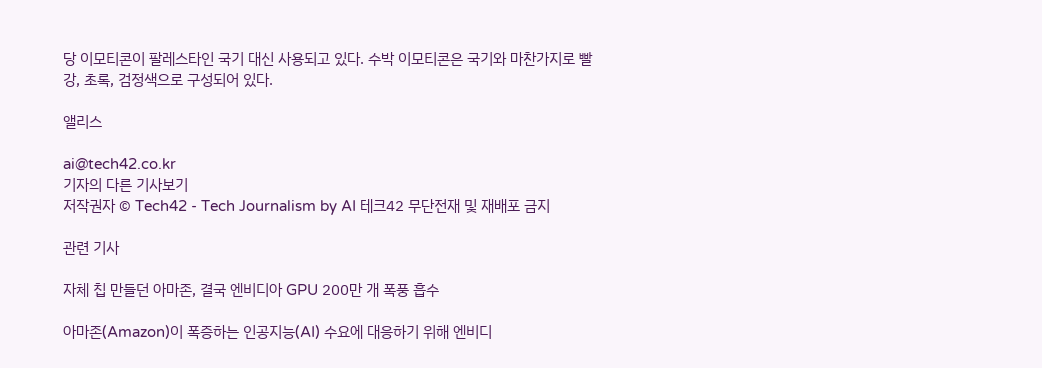당 이모티콘이 팔레스타인 국기 대신 사용되고 있다. 수박 이모티콘은 국기와 마찬가지로 빨강, 초록, 검정색으로 구성되어 있다.

앨리스

ai@tech42.co.kr
기자의 다른 기사보기
저작권자 © Tech42 - Tech Journalism by AI 테크42 무단전재 및 재배포 금지

관련 기사

자체 칩 만들던 아마존, 결국 엔비디아 GPU 200만 개 폭풍 흡수

아마존(Amazon)이 폭증하는 인공지능(AI) 수요에 대응하기 위해 엔비디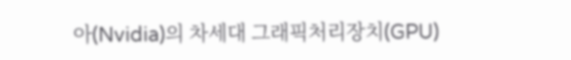아(Nvidia)의 차세대 그래픽처리장치(GPU)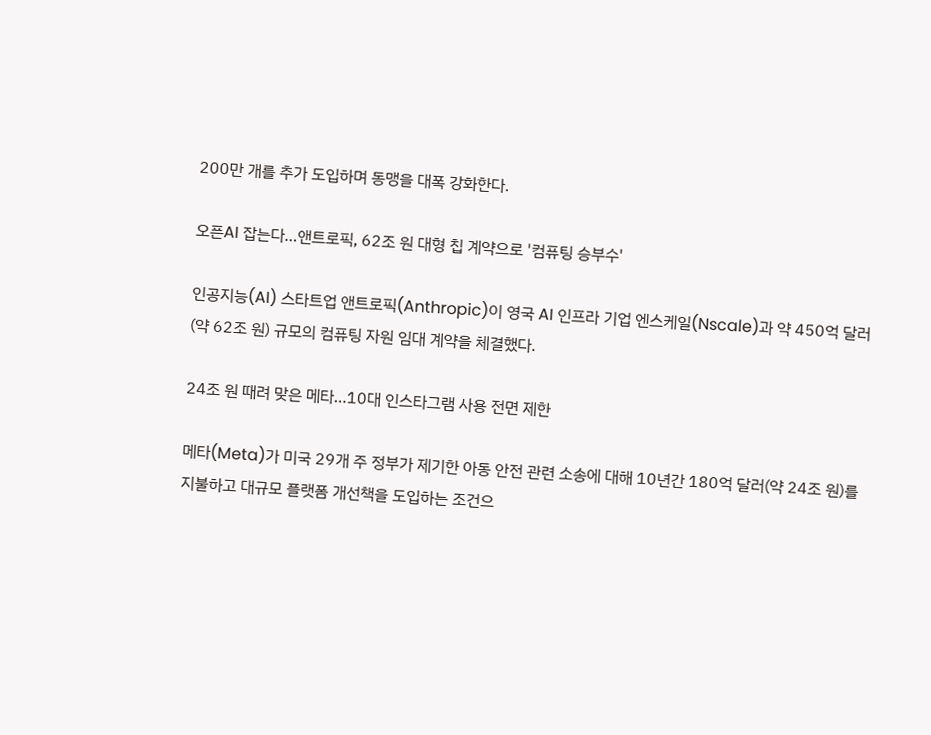200만 개를 추가 도입하며 동맹을 대폭 강화한다.

오픈AI 잡는다…앤트로픽, 62조 원 대형 칩 계약으로 '컴퓨팅 승부수'

인공지능(AI) 스타트업 앤트로픽(Anthropic)이 영국 AI 인프라 기업 엔스케일(Nscale)과 약 450억 달러(약 62조 원) 규모의 컴퓨팅 자원 임대 계약을 체결했다.

24조 원 때려 맞은 메타…10대 인스타그램 사용 전면 제한

메타(Meta)가 미국 29개 주 정부가 제기한 아동 안전 관련 소송에 대해 10년간 180억 달러(약 24조 원)를 지불하고 대규모 플랫폼 개선책을 도입하는 조건으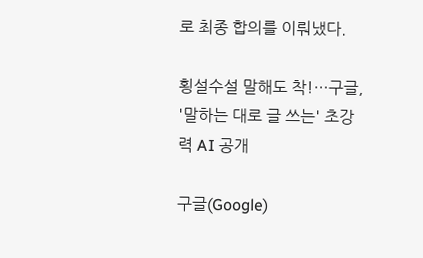로 최종 합의를 이뤄냈다.

횡설수설 말해도 착!…구글, '말하는 대로 글 쓰는' 초강력 AI 공개

구글(Google)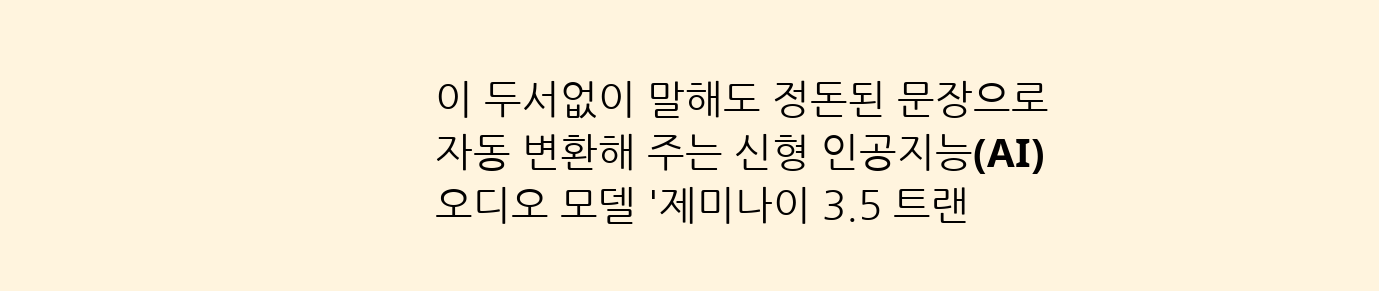이 두서없이 말해도 정돈된 문장으로 자동 변환해 주는 신형 인공지능(AI) 오디오 모델 '제미나이 3.5 트랜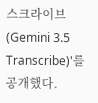스크라이브(Gemini 3.5 Transcribe)'를 공개했다.